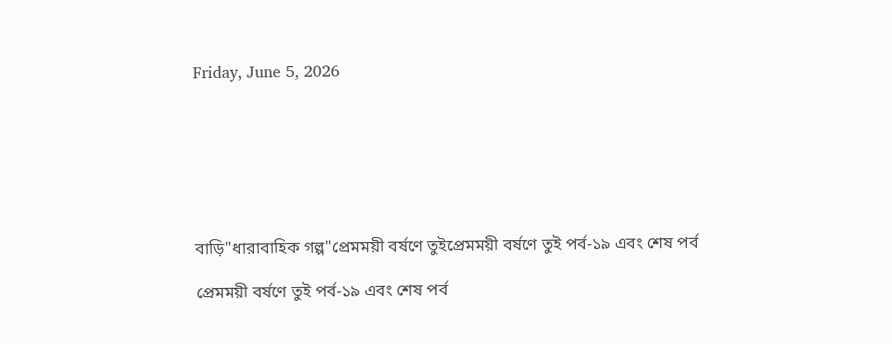Friday, June 5, 2026







বাড়ি"ধারাবাহিক গল্প"প্রেমময়ী বর্ষণে তুইপ্রেমময়ী বর্ষণে তুই পর্ব-১৯ এবং শেষ পর্ব

প্রেমময়ী বর্ষণে তুই পর্ব-১৯ এবং শেষ পর্ব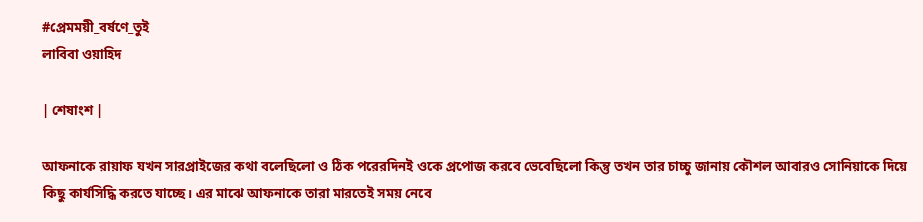#প্রেমময়ী_বর্ষণে_তুই
লাবিবা ওয়াহিদ

| শেষাংশ |

আফনাকে রায়াফ যখন সারপ্রাইজের কথা বলেছিলো ও ঠিক পরেরদিনই ওকে প্রপোজ করবে ভেবেছিলো কিন্তু তখন তার চাচ্চু জানায় কৌশল আবারও সোনিয়াকে দিয়ে কিছু কার্যসিদ্ধি করতে যাচ্ছে। এর মাঝে আফনাকে তারা মারতেই সময় নেবে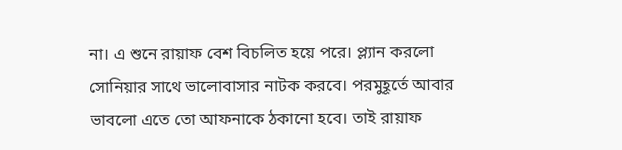না। এ শুনে রায়াফ বেশ বিচলিত হয়ে পরে। প্ল্যান করলো সোনিয়ার সাথে ভালোবাসার নাটক করবে। পরমুহূর্তে আবার ভাবলো এতে তো আফনাকে ঠকানো হবে। তাই রায়াফ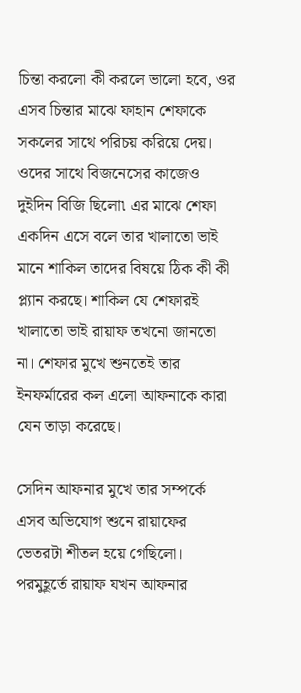চিন্তা করলো কী করলে ভালো হবে, ওর এসব চিন্তার মাঝে ফাহান শেফাকে সকলের সাথে পরিচয় করিয়ে দেয়। ওদের সাথে বিজনেসের কাজেও দুইদিন বিজি ছিলো৷ এর মাঝে শেফা একদিন এসে বলে তার খালাতো ভাই মানে শাকিল তাদের বিষয়ে ঠিক কী কী প্ল্যান করছে। শাকিল যে শেফারই খালাতো ভাই রায়াফ তখনো জানতো না। শেফার মুখে শুনতেই তার ইনফর্মারের কল এলো আফনাকে কারা যেন তাড়া করেছে।

সেদিন আফনার মুখে তার সম্পর্কে এসব অভিযোগ শুনে রায়াফের ভেতরটা শীতল হয়ে গেছিলো। পরমুহূর্তে রায়াফ যখন আফনার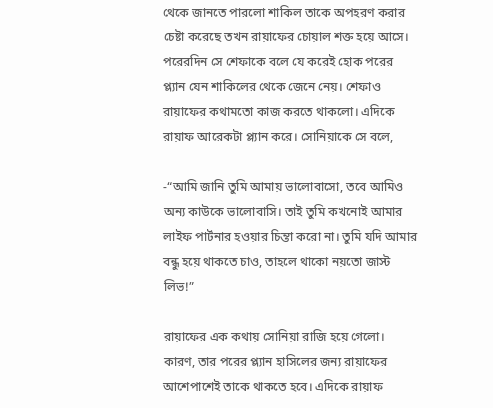থেকে জানতে পারলো শাকিল তাকে অপহরণ করার চেষ্টা করেছে তখন রায়াফের চোয়াল শক্ত হয়ে আসে। পরেরদিন সে শেফাকে বলে যে করেই হোক পরের প্ল্যান যেন শাকিলের থেকে জেনে নেয়। শেফাও রায়াফের কথামতো কাজ করতে থাকলো। এদিকে রায়াফ আরেকটা প্ল্যান করে। সোনিয়াকে সে বলে,

-“আমি জানি তুমি আমায় ভালোবাসো, তবে আমিও অন্য কাউকে ভালোবাসি। তাই তুমি কখনোই আমার লাইফ পার্টনার হওয়ার চিন্তা করো না। তুমি যদি আমার বন্ধু হয়ে থাকতে চাও, তাহলে থাকো নয়তো জাস্ট লিভ!”

রায়াফের এক কথায় সোনিয়া রাজি হয়ে গেলো। কারণ, তার পরের প্ল্যান হাসিলের জন্য রায়াফের আশেপাশেই তাকে থাকতে হবে। এদিকে রায়াফ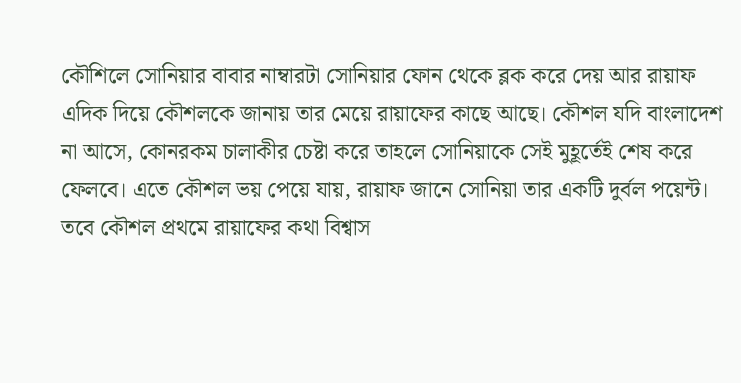কৌশিলে সোনিয়ার বাবার নাম্বারটা সোনিয়ার ফোন থেকে ব্লক করে দেয় আর রায়াফ এদিক দিয়ে কৌশলকে জানায় তার মেয়ে রায়াফের কাছে আছে। কৌশল যদি বাংলাদেশ না আসে, কোনরকম চালাকীর চেষ্টা করে তাহলে সোনিয়াকে সেই মুহূর্তেই শেষ করে ফেলবে। এতে কৌশল ভয় পেয়ে যায়, রায়াফ জানে সোনিয়া তার একটি দুর্বল পয়েন্ট। তবে কৌশল প্রথমে রায়াফের কথা বিশ্বাস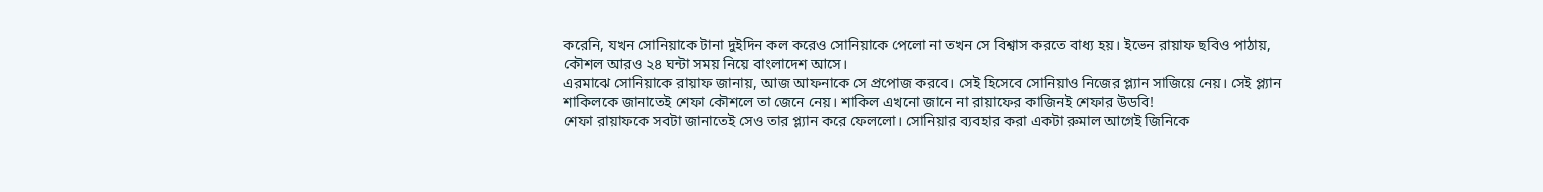করেনি, যখন সোনিয়াকে টানা দুইদিন কল করেও সোনিয়াকে পেলো না তখন সে বিশ্বাস করতে বাধ্য হয়। ইভেন রায়াফ ছবিও পাঠায়, কৌশল আরও ২৪ ঘন্টা সময় নিয়ে বাংলাদেশ আসে।
এরমাঝে সোনিয়াকে রায়াফ জানায়, আজ আফনাকে সে প্রপোজ করবে। সেই হিসেবে সোনিয়াও নিজের প্ল্যান সাজিয়ে নেয়। সেই প্ল্যান শাকিলকে জানাতেই শেফা কৌশলে তা জেনে নেয়। শাকিল এখনো জানে না রায়াফের কাজিনই শেফার উডবি!
শেফা রায়াফকে সবটা জানাতেই সেও তার প্ল্যান করে ফেললো। সোনিয়ার ব্যবহার করা একটা রুমাল আগেই জিনিকে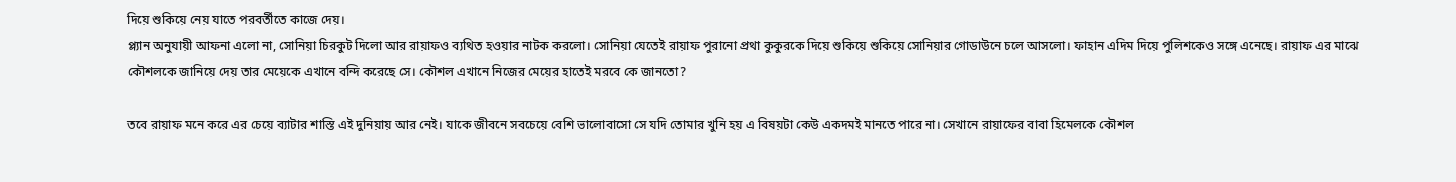দিয়ে শুকিয়ে নেয় যাতে পরবর্তীতে কাজে দেয়।
প্ল্যান অনুযায়ী আফনা এলো না, সোনিয়া চিরকুট দিলো আর রায়াফও ব্যথিত হওয়ার নাটক করলো। সোনিয়া যেতেই রায়াফ পুরানো প্রথা কুকুরকে দিয়ে শুকিয়ে শুকিয়ে সোনিয়ার গোডাউনে চলে আসলো। ফাহান এদিম দিয়ে পুলিশকেও সঙ্গে এনেছে। রায়াফ এর মাঝে কৌশলকে জানিয়ে দেয় তার মেয়েকে এখানে বন্দি করেছে সে। কৌশল এখানে নিজের মেয়ের হাতেই মরবে কে জানতো?

তবে রায়াফ মনে করে এর চেয়ে ব্যাটার শাস্তি এই দুনিয়ায় আর নেই। যাকে জীবনে সবচেয়ে বেশি ভালোবাসো সে যদি তোমার খুনি হয় এ বিষয়টা কেউ একদমই মানতে পারে না। সেখানে রায়াফের বাবা হিমেলকে কৌশল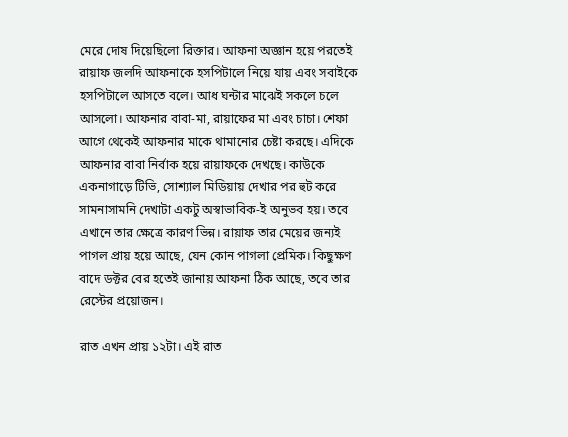মেরে দোষ দিয়েছিলো রিক্তার। আফনা অজ্ঞান হয়ে পরতেই রায়াফ জলদি আফনাকে হসপিটালে নিয়ে যায় এবং সবাইকে হসপিটালে আসতে বলে। আধ ঘন্টার মাঝেই সকলে চলে আসলো। আফনার বাবা-মা, রায়াফের মা এবং চাচা। শেফা আগে থেকেই আফনার মাকে থামানোর চেষ্টা করছে। এদিকে আফনার বাবা নির্বাক হয়ে রায়াফকে দেখছে। কাউকে একনাগাড়ে টিভি, সোশ্যাল মিডিয়ায় দেখার পর হুট করে সামনাসামনি দেখাটা একটু অস্বাভাবিক-ই অনুভব হয়। তবে এখানে তার ক্ষেত্রে কারণ ভিন্ন। রায়াফ তার মেয়ের জন্যই পাগল প্রায় হয়ে আছে, যেন কোন পাগলা প্রেমিক। কিছুক্ষণ বাদে ডক্টর বের হতেই জানায় আফনা ঠিক আছে, তবে তার রেস্টের প্রয়োজন।

রাত এখন প্রায় ১২টা। এই রাত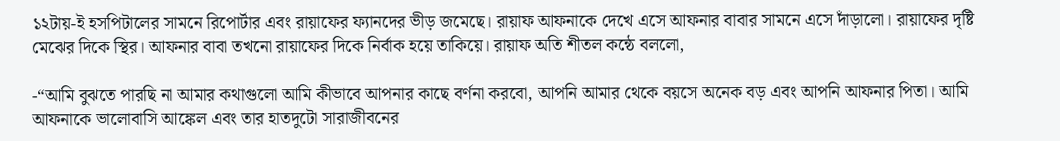১২টায়-ই হসপিটালের সামনে রিপোর্টার এবং রায়াফের ফ্যানদের ভীড় জমেছে। রায়াফ আফনাকে দেখে এসে আফনার বাবার সামনে এসে দাঁড়ালো। রায়াফের দৃষ্টি মেঝের দিকে স্থির। আফনার বাবা তখনো রায়াফের দিকে নির্বাক হয়ে তাকিয়ে। রায়াফ অতি শীতল কন্ঠে বললো,

-“আমি বুঝতে পারছি না আমার কথাগুলো আমি কীভাবে আপনার কাছে বর্ণনা করবো, আপনি আমার থেকে বয়সে অনেক বড় এবং আপনি আফনার পিতা। আমি আফনাকে ভালোবাসি আঙ্কেল এবং তার হাতদুটো সারাজীবনের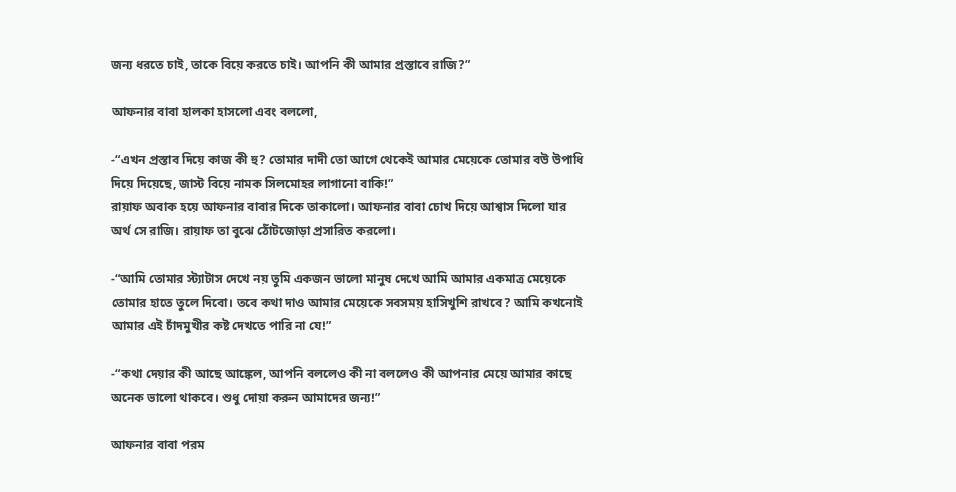জন্য ধরতে চাই, তাকে বিয়ে করতে চাই। আপনি কী আমার প্রস্তাবে রাজি?”

আফনার বাবা হালকা হাসলো এবং বললো,

-“এখন প্রস্তাব দিয়ে কাজ কী হু? তোমার দাদী তো আগে থেকেই আমার মেয়েকে তোমার বউ উপাধি দিয়ে দিয়েছে, জাস্ট বিয়ে নামক সিলমোহর লাগানো বাকি!”
রায়াফ অবাক হয়ে আফনার বাবার দিকে তাকালো। আফনার বাবা চোখ দিয়ে আশ্বাস দিলো যার অর্থ সে রাজি। রায়াফ তা বুঝে ঠোঁটজোড়া প্রসারিত করলো।

-“আমি তোমার স্ট্যাটাস দেখে নয় তুমি একজন ভালো মানুষ দেখে আমি আমার একমাত্র মেয়েকে তোমার হাতে তুলে দিবো। তবে কথা দাও আমার মেয়েকে সবসময় হাসিখুশি রাখবে? আমি কখনোই আমার এই চাঁদমুখীর কষ্ট দেখতে পারি না যে!”

-“কথা দেয়ার কী আছে আঙ্কেল, আপনি বললেও কী না বললেও কী আপনার মেয়ে আমার কাছে অনেক ভালো থাকবে। শুধু দোয়া করুন আমাদের জন্য!”

আফনার বাবা পরম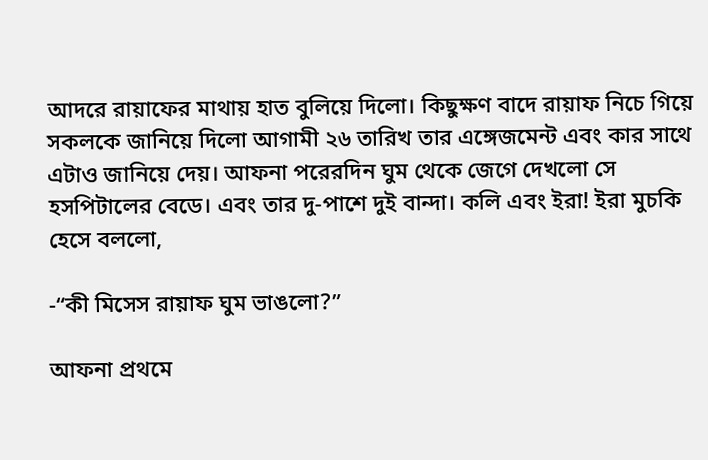আদরে রায়াফের মাথায় হাত বুলিয়ে দিলো। কিছুক্ষণ বাদে রায়াফ নিচে গিয়ে সকলকে জানিয়ে দিলো আগামী ২৬ তারিখ তার এঙ্গেজমেন্ট এবং কার সাথে এটাও জানিয়ে দেয়। আফনা পরেরদিন ঘুম থেকে জেগে দেখলো সে হসপিটালের বেডে। এবং তার দু-পাশে দুই বান্দা। কলি এবং ইরা! ইরা মুচকি হেসে বললো,

-“কী মিসেস রায়াফ ঘুম ভাঙলো?”

আফনা প্রথমে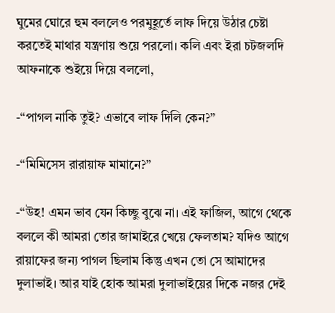ঘুমের ঘোরে হুম বললেও পরমুহূর্তে লাফ দিয়ে উঠার চেষ্টা করতেই মাথার যন্ত্রণায় শুয়ে পরলো। কলি এবং ইরা চটজলদি আফনাকে শুইয়ে দিয়ে বললো,

-“পাগল নাকি তুই? এভাবে লাফ দিলি কেন?”

-“মিমিসেস রারায়াফ মামানে?”

-“উহ! এমন ভাব যেন কিচ্ছু বুঝে না। এই ফাজিল, আগে থেকে বললে কী আমরা তোর জামাইরে খেয়ে ফেলতাম? যদিও আগে রায়াফের জন্য পাগল ছিলাম কিন্তু এখন তো সে আমাদের দুলাভাই। আর যাই হোক আমরা দুলাভাইয়ের দিকে নজর দেই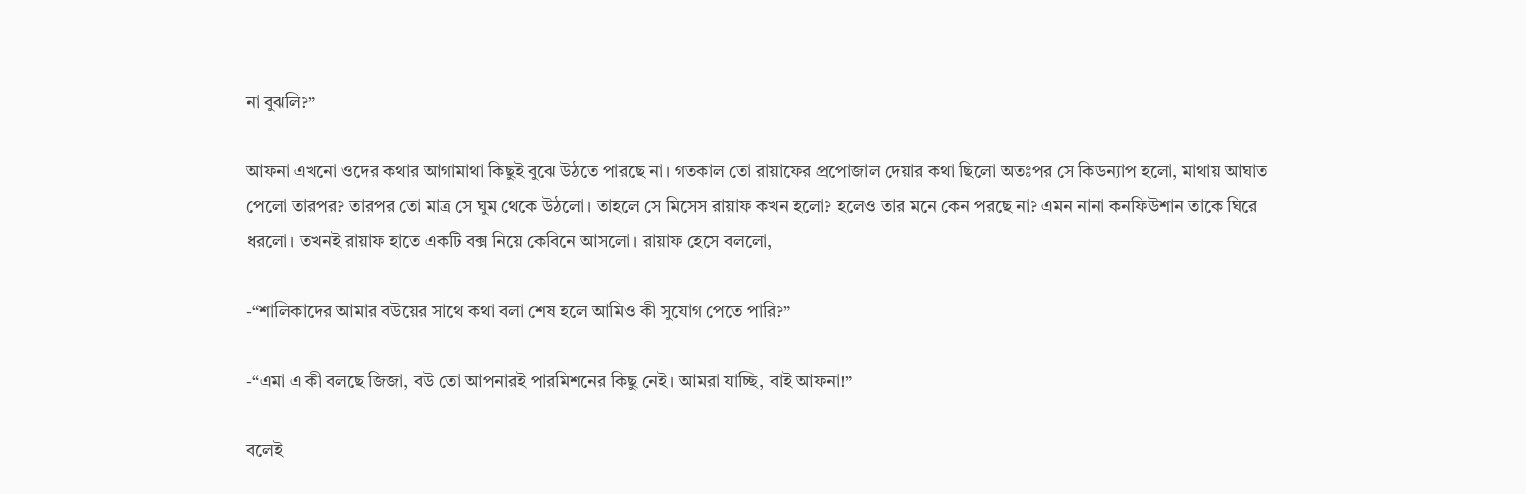না বুঝলি?”

আফনা এখনো ওদের কথার আগামাথা কিছুই বুঝে উঠতে পারছে না। গতকাল তো রায়াফের প্রপোজাল দেয়ার কথা ছিলো অতঃপর সে কিডন্যাপ হলো, মাথায় আঘাত পেলো তারপর? তারপর তো মাত্র সে ঘুম থেকে উঠলো। তাহলে সে মিসেস রায়াফ কখন হলো? হলেও তার মনে কেন পরছে না? এমন নানা কনফিউশান তাকে ঘিরে ধরলো। তখনই রায়াফ হাতে একটি বক্স নিয়ে কেবিনে আসলো। রায়াফ হেসে বললো,

-“শালিকাদের আমার বউয়ের সাথে কথা বলা শেষ হলে আমিও কী সুযোগ পেতে পারি?”

-“এমা এ কী বলছে জিজা, বউ তো আপনারই পারমিশনের কিছু নেই। আমরা যাচ্ছি, বাই আফনা!”

বলেই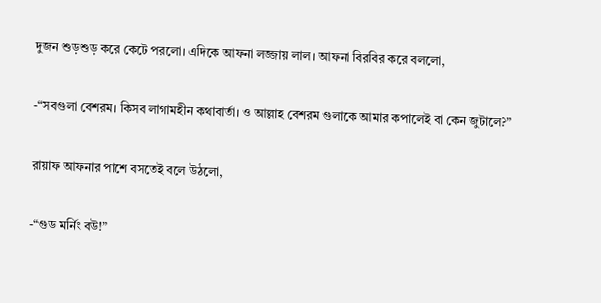দুজন শুড়শুড় করে কেটে পরলো। এদিকে আফনা লজ্জায় লাল। আফনা বিরবির করে বললো,

-“সবগুলা বেশরম। কিসব লাগামহীন কথাবার্তা। ও আল্লাহ বেশরম গুলাকে আমার কপালেই বা কেন জুটালে?”

রায়াফ আফনার পাশে বসতেই বলে উঠলো,

-“গুড মর্নিং বউ!”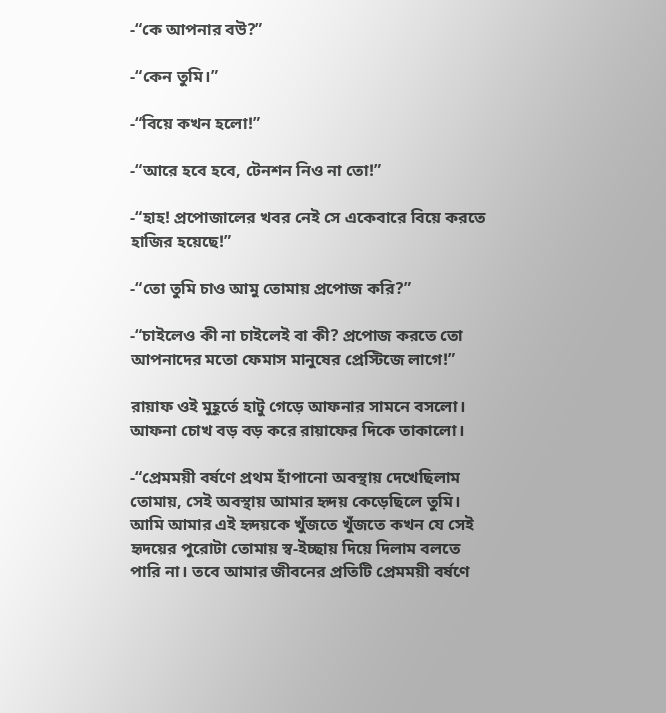-“কে আপনার বউ?”

-“কেন তুমি।”

-“বিয়ে কখন হলো!”

-“আরে হবে হবে, টেনশন নিও না তো!”

-“হাহ! প্রপোজালের খবর নেই সে একেবারে বিয়ে করতে হাজির হয়েছে!”

-“তো তুমি চাও আমু তোমায় প্রপোজ করি?”

-“চাইলেও কী না চাইলেই বা কী? প্রপোজ করতে তো আপনাদের মতো ফেমাস মানুষের প্রেস্টিজে লাগে!”

রায়াফ ওই মুহূর্তে হাটু গেড়ে আফনার সামনে বসলো। আফনা চোখ বড় বড় করে রায়াফের দিকে তাকালো।

-“প্রেমময়ী বর্ষণে প্রথম হাঁপানো অবস্থায় দেখেছিলাম তোমায়, সেই অবস্থায় আমার হৃদয় কেড়েছিলে তুমি। আমি আমার এই হৃদয়কে খুঁজতে খুঁজতে কখন যে সেই হৃদয়ের পুরোটা তোমায় স্ব-ইচ্ছায় দিয়ে দিলাম বলতে পারি না। তবে আমার জীবনের প্রতিটি প্রেমময়ী বর্ষণে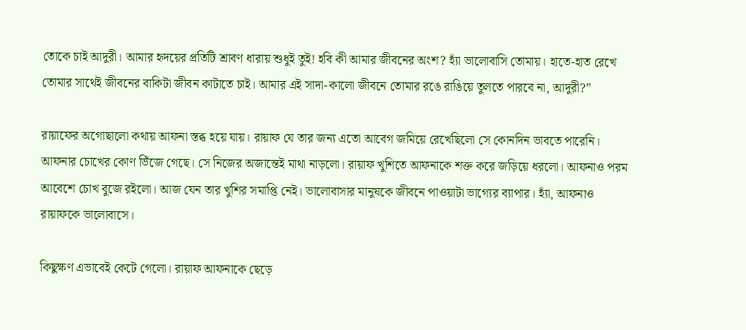তোকে চাই আদুরী। আমার হৃদয়ের প্রতিটি শ্রাবণ ধারায় শুধুই তুই! হবি কী আমার জীবনের অংশ? হ্যাঁ ভালোবাসি তোমায়। হাতে-হাত রেখে তোমার সাথেই জীবনের বাকিটা জীবন কাটাতে চাই। আমার এই সাদা-কালো জীবনে তোমার রঙে রাঙিয়ে তুলতে পারবে না, আদুরী?”

রায়াফের অগোছালো কথায় আফনা স্তব্ধ হয়ে যায়। রায়াফ যে তার জন্য এতো আবেগ জমিয়ে রেখেছিলো সে কোনদিন ভাবতে পারেনি। আফনার চোখের কোণ ভিঁজে গেছে। সে নিজের অজান্তেই মাথা নাড়লো। রায়াফ খুশিতে আফনাকে শক্ত করে জড়িয়ে ধরলো। আফনাও পরম আবেশে চোখ বুজে রইলো। আজ যেন তার খুশির সমাপ্তি নেই। ভালোবাসার মানুষকে জীবনে পাওয়াটা ভাগ্যের ব্যাপার। হ্যাঁ, আফনাও রায়াফকে ভালোবাসে।

কিছুক্ষণ এভাবেই কেটে গেলো। রায়াফ আফনাকে ছেড়ে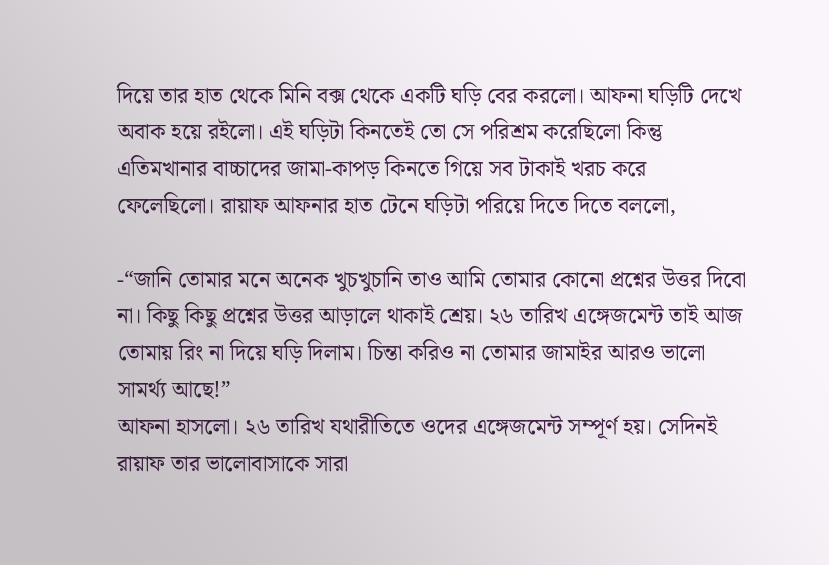দিয়ে তার হাত থেকে মিনি বক্স থেকে একটি ঘড়ি বের করলো। আফনা ঘড়িটি দেখে অবাক হয়ে রইলো। এই ঘড়িটা কিনতেই তো সে পরিশ্রম করেছিলো কিন্তু এতিমখানার বাচ্চাদের জামা-কাপড় কিনতে গিয়ে সব টাকাই খরচ করে ফেলেছিলো। রায়াফ আফনার হাত টেনে ঘড়িটা পরিয়ে দিতে দিতে বললো,

-“জানি তোমার মনে অনেক খুচখুচানি তাও আমি তোমার কোনো প্রশ্নের উত্তর দিবো না। কিছু কিছু প্রশ্নের উত্তর আড়ালে থাকাই শ্রেয়। ২৬ তারিখ এঙ্গেজমেন্ট তাই আজ তোমায় রিং না দিয়ে ঘড়ি দিলাম। চিন্তা করিও না তোমার জামাইর আরও ভালো সামর্থ্য আছে!”
আফনা হাসলো। ২৬ তারিখ যথারীতিতে ওদের এঙ্গেজমেন্ট সম্পূর্ণ হয়। সেদিনই রায়াফ তার ভালোবাসাকে সারা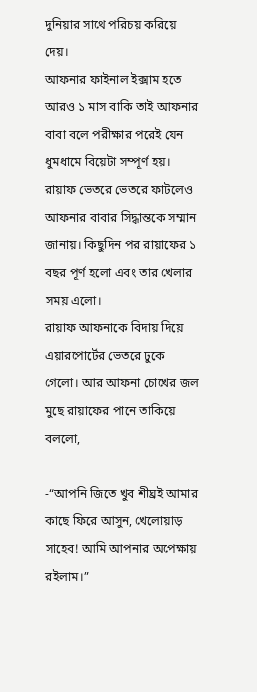দুনিয়ার সাথে পরিচয় করিয়ে দেয়।
আফনার ফাইনাল ইক্সাম হতে আরও ১ মাস বাকি তাই আফনার বাবা বলে পরীক্ষার পরেই যেন ধুমধামে বিয়েটা সম্পূর্ণ হয়। রায়াফ ভেতরে ভেতরে ফাটলেও আফনার বাবার সিদ্ধান্তকে সম্মান জানায়। কিছুদিন পর রায়াফের ১ বছর পূর্ণ হলো এবং তার খেলার সময় এলো।
রায়াফ আফনাকে বিদায় দিয়ে এয়ারপোর্টের ভেতরে ঢুকে গেলো। আর আফনা চোখের জল মুছে রায়াফের পানে তাকিয়ে বললো,

-“আপনি জিতে খুব শীঘ্রই আমার কাছে ফিরে আসুন, খেলোয়াড় সাহেব! আমি আপনার অপেক্ষায় রইলাম।”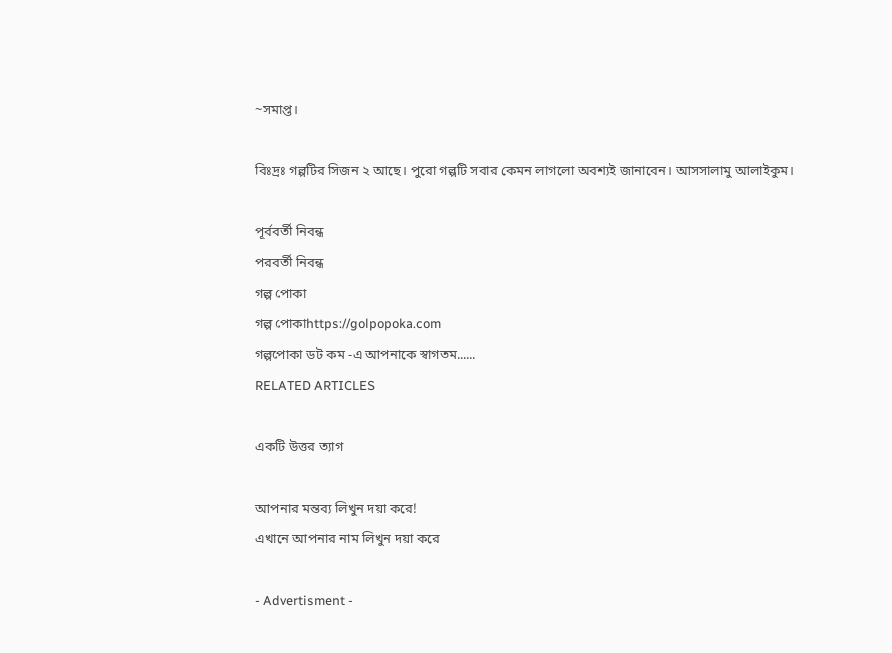~সমাপ্ত।

বিঃদ্রঃ গল্পটির সিজন ২ আছে। পুরো গল্পটি সবার কেমন লাগলো অবশ্যই জানাবেন। আসসালামু আলাইকুম।

পূর্ববর্তী নিবন্ধ
পরবর্তী নিবন্ধ
গল্প পোকা
গল্প পোকাhttps://golpopoka.com
গল্পপোকা ডট কম -এ আপনাকে স্বাগতম......
RELATED ARTICLES

একটি উত্তর ত্যাগ

আপনার মন্তব্য লিখুন দয়া করে!
এখানে আপনার নাম লিখুন দয়া করে

- Advertisment -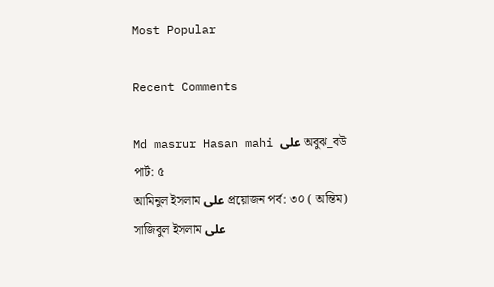Most Popular

Recent Comments

Md masrur Hasan mahi على অবুঝ_বউ পার্ট: ৫
আমিনুল ইসলাম على প্রয়োজন পর্ব: ৩০ ( অন্তিম)
সাজিবুল ইসলাম على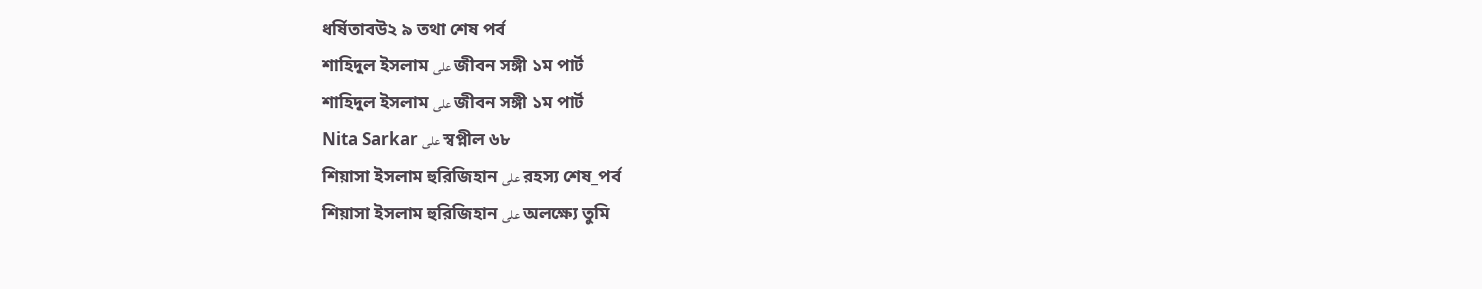ধর্ষিতাবউ২ ৯ তথা শেষ পর্ব
শাহিদুল ইসলাম على জীবন সঙ্গী ১ম পার্ট
শাহিদুল ইসলাম على জীবন সঙ্গী ১ম পার্ট
Nita Sarkar على স্বপ্নীল ৬৮
শিয়াসা ইসলাম হুরিজিহান على রহস্য শেষ_পর্ব
শিয়াসা ইসলাম হুরিজিহান على অলক্ষ্যে তুমি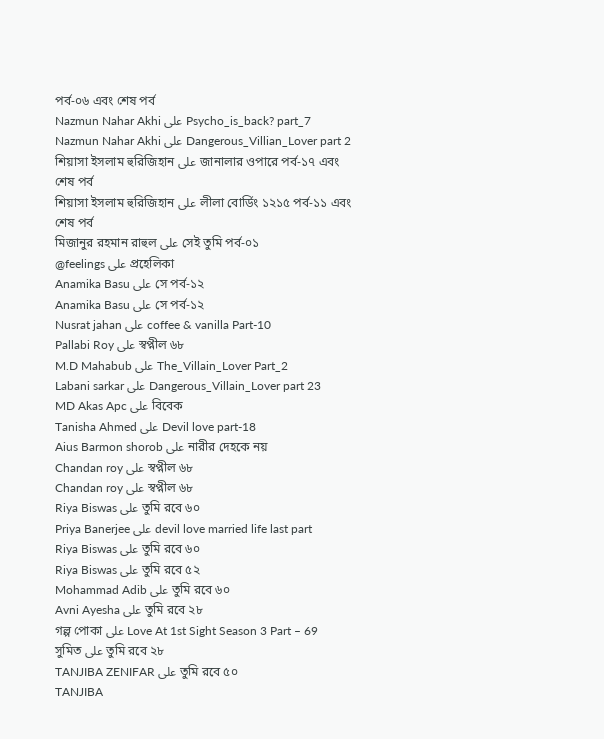পর্ব-০৬ এবং শেষ পর্ব
Nazmun Nahar Akhi على Psycho_is_back? part_7
Nazmun Nahar Akhi على Dangerous_Villian_Lover part 2
শিয়াসা ইসলাম হুরিজিহান على জানালার ওপারে পর্ব-১৭ এবং শেষ পর্ব
শিয়াসা ইসলাম হুরিজিহান على লীলা বোর্ডিং ১২১৫ পর্ব-১১ এবং শেষ পর্ব
মিজানুর রহমান রাহুল على সেই তুমি পর্ব-০১
@feelings على প্রহেলিকা
Anamika Basu على সে পর্ব-১২
Anamika Basu على সে পর্ব-১২
Nusrat jahan على coffee & vanilla Part-10
Pallabi Roy على স্বপ্নীল ৬৮
M.D Mahabub على The_Villain_Lover Part_2
Labani sarkar على Dangerous_Villain_Lover part 23
MD Akas Apc على বিবেক
Tanisha Ahmed على Devil love part-18
Aius Barmon shorob على নারীর দেহকে নয়
Chandan roy على স্বপ্নীল ৬৮
Chandan roy على স্বপ্নীল ৬৮
Riya Biswas على তুমি রবে ৬০
Priya Banerjee على devil love married life last part
Riya Biswas على তুমি রবে ৬০
Riya Biswas على তুমি রবে ৫২
Mohammad Adib على তুমি রবে ৬০
Avni Ayesha على তুমি রবে ২৮
গল্প পোকা على Love At 1st Sight Season 3 Part – 69
সুমিত على তুমি রবে ২৮
TANJIBA ZENIFAR على তুমি রবে ৫০
TANJIBA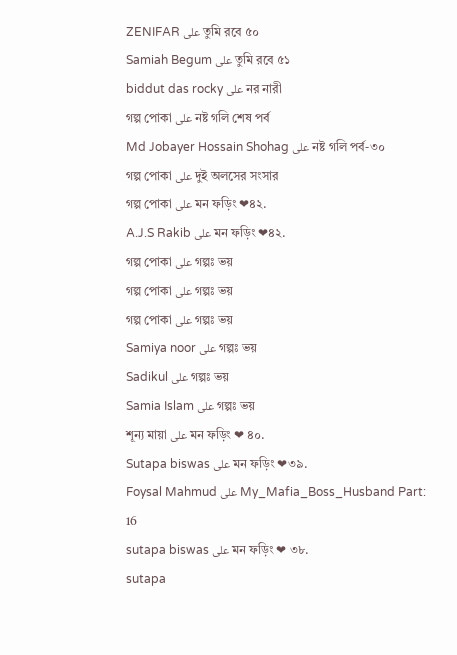ZENIFAR على তুমি রবে ৫০
Samiah Begum على তুমি রবে ৫১
biddut das rocky على নর নারী
গল্প পোকা على নষ্ট গলি শেষ পর্ব
Md Jobayer Hossain Shohag على নষ্ট গলি পর্ব-৩০
গল্প পোকা على দুই অলসের সংসার
গল্প পোকা على মন ফড়িং ❤৪২.
A.J.S Rakib على মন ফড়িং ❤৪২.
গল্প পোকা على গল্পঃ ভয়
গল্প পোকা على গল্পঃ ভয়
গল্প পোকা على গল্পঃ ভয়
Samiya noor على গল্পঃ ভয়
Sadikul على গল্পঃ ভয়
Samia Islam على গল্পঃ ভয়
শূন্য মায়া على মন ফড়িং ❤ ৪০.
Sutapa biswas على মন ফড়িং ❤৩৯.
Foysal Mahmud على My_Mafia_Boss_Husband Part: 16
sutapa biswas على মন ফড়িং ❤ ৩৮.
sutapa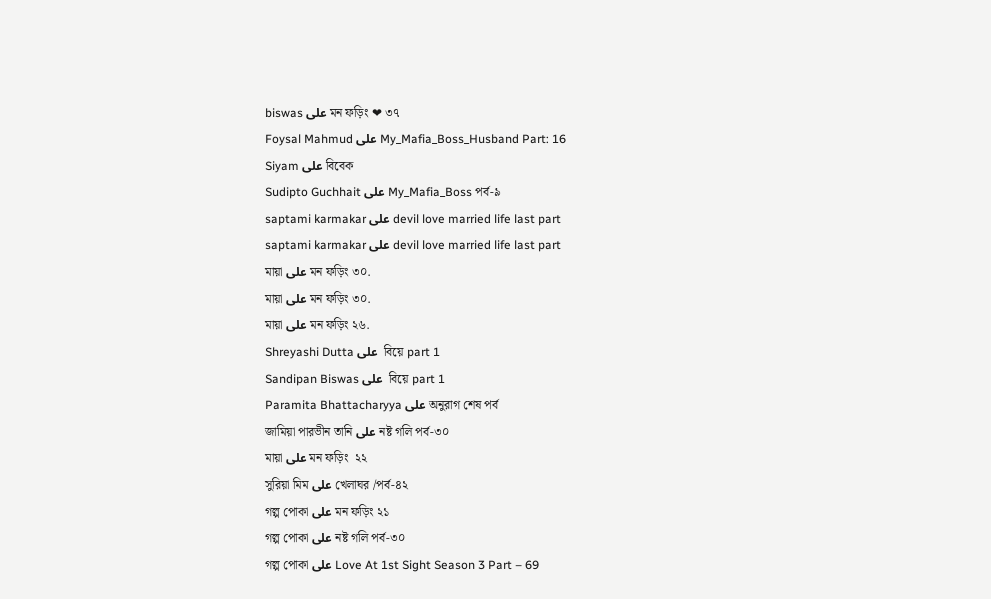biswas على মন ফড়িং ❤ ৩৭
Foysal Mahmud على My_Mafia_Boss_Husband Part: 16
Siyam على বিবেক
Sudipto Guchhait على My_Mafia_Boss পর্ব-৯
saptami karmakar على devil love married life last part
saptami karmakar على devil love married life last part
মায়া على মন ফড়িং ৩০.
মায়া على মন ফড়িং ৩০.
মায়া على মন ফড়িং ২৬.
Shreyashi Dutta على  বিয়ে part 1
Sandipan Biswas على  বিয়ে part 1
Paramita Bhattacharyya على অনুরাগ শেষ পর্ব
জামিয়া পারভীন তানি على নষ্ট গলি পর্ব-৩০
মায়া على মন ফড়িং  ২২
সুরিয়া মিম على খেলাঘর /পর্ব-৪২
গল্প পোকা على মন ফড়িং ২১
গল্প পোকা على নষ্ট গলি পর্ব-৩০
গল্প পোকা على Love At 1st Sight Season 3 Part – 69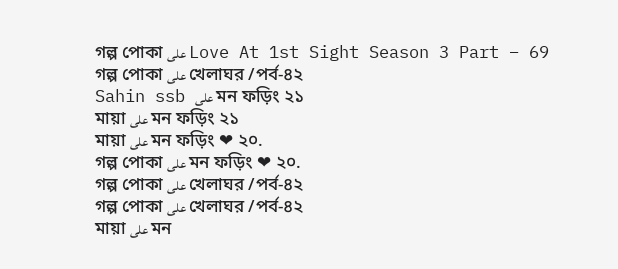গল্প পোকা على Love At 1st Sight Season 3 Part – 69
গল্প পোকা على খেলাঘর /পর্ব-৪২
Sahin ssb على মন ফড়িং ২১
মায়া على মন ফড়িং ২১
মায়া على মন ফড়িং ❤ ২০.
গল্প পোকা على মন ফড়িং ❤ ২০.
গল্প পোকা على খেলাঘর /পর্ব-৪২
গল্প পোকা على খেলাঘর /পর্ব-৪২
মায়া على মন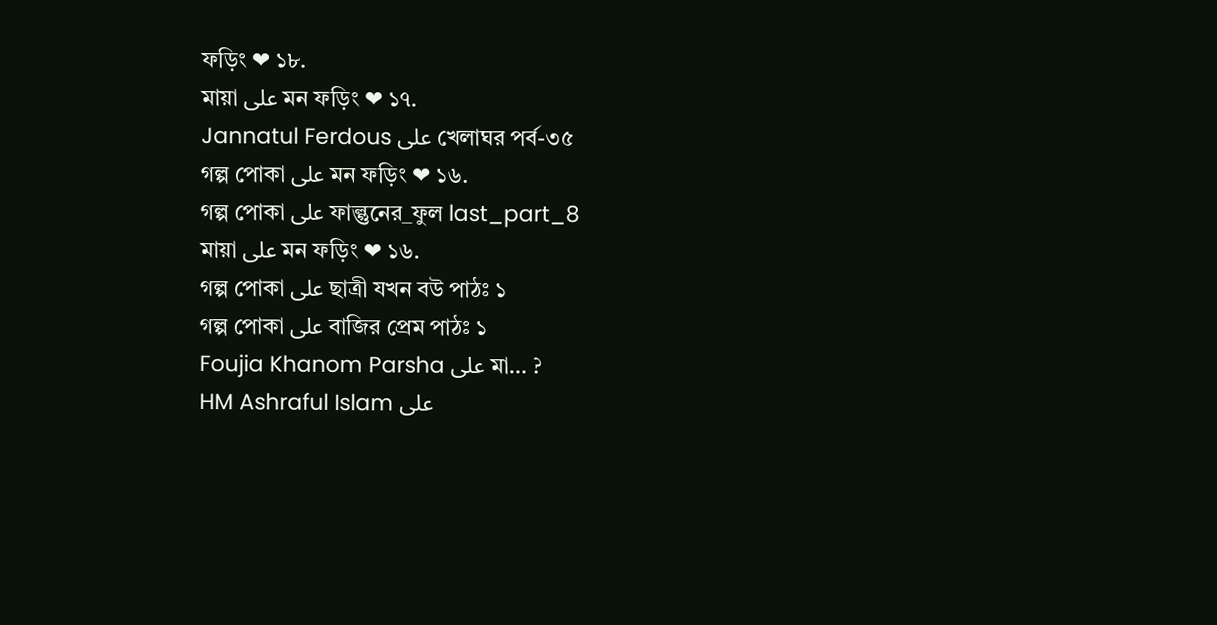ফড়িং ❤ ১৮.
মায়া على মন ফড়িং ❤ ১৭.
Jannatul Ferdous على খেলাঘর পর্ব-৩৫
গল্প পোকা على মন ফড়িং ❤ ১৬.
গল্প পোকা على ফাল্গুনের_ফুল last_part_8
মায়া على মন ফড়িং ❤ ১৬.
গল্প পোকা على ছাত্রী যখন বউ পাঠঃ ১
গল্প পোকা على বাজির প্রেম পাঠঃ ১
Foujia Khanom Parsha على মা… ?
HM Ashraful Islam على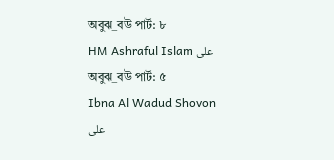অবুঝ_বউ পার্ট: ৮
HM Ashraful Islam على অবুঝ_বউ পার্ট: ৫
Ibna Al Wadud Shovon على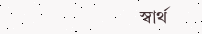স্বার্থ